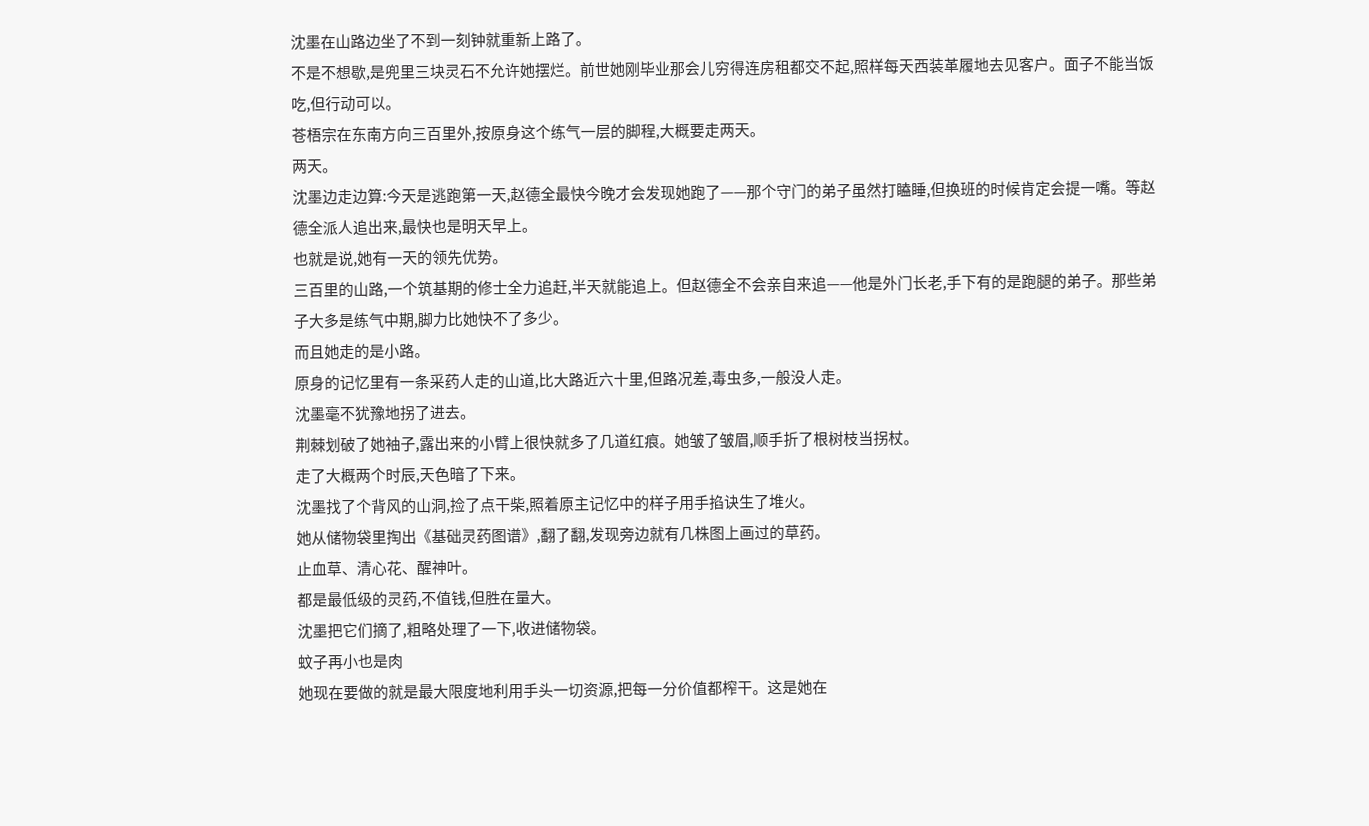沈墨在山路边坐了不到一刻钟就重新上路了。
不是不想歇,是兜里三块灵石不允许她摆烂。前世她刚毕业那会儿穷得连房租都交不起,照样每天西装革履地去见客户。面子不能当饭吃,但行动可以。
苍梧宗在东南方向三百里外,按原身这个练气一层的脚程,大概要走两天。
两天。
沈墨边走边算:今天是逃跑第一天,赵德全最快今晚才会发现她跑了——那个守门的弟子虽然打瞌睡,但换班的时候肯定会提一嘴。等赵德全派人追出来,最快也是明天早上。
也就是说,她有一天的领先优势。
三百里的山路,一个筑基期的修士全力追赶,半天就能追上。但赵德全不会亲自来追——他是外门长老,手下有的是跑腿的弟子。那些弟子大多是练气中期,脚力比她快不了多少。
而且她走的是小路。
原身的记忆里有一条采药人走的山道,比大路近六十里,但路况差,毒虫多,一般没人走。
沈墨毫不犹豫地拐了进去。
荆棘划破了她袖子,露出来的小臂上很快就多了几道红痕。她皱了皱眉,顺手折了根树枝当拐杖。
走了大概两个时辰,天色暗了下来。
沈墨找了个背风的山洞,捡了点干柴,照着原主记忆中的样子用手掐诀生了堆火。
她从储物袋里掏出《基础灵药图谱》,翻了翻,发现旁边就有几株图上画过的草药。
止血草、清心花、醒神叶。
都是最低级的灵药,不值钱,但胜在量大。
沈墨把它们摘了,粗略处理了一下,收进储物袋。
蚊子再小也是肉
她现在要做的就是最大限度地利用手头一切资源,把每一分价值都榨干。这是她在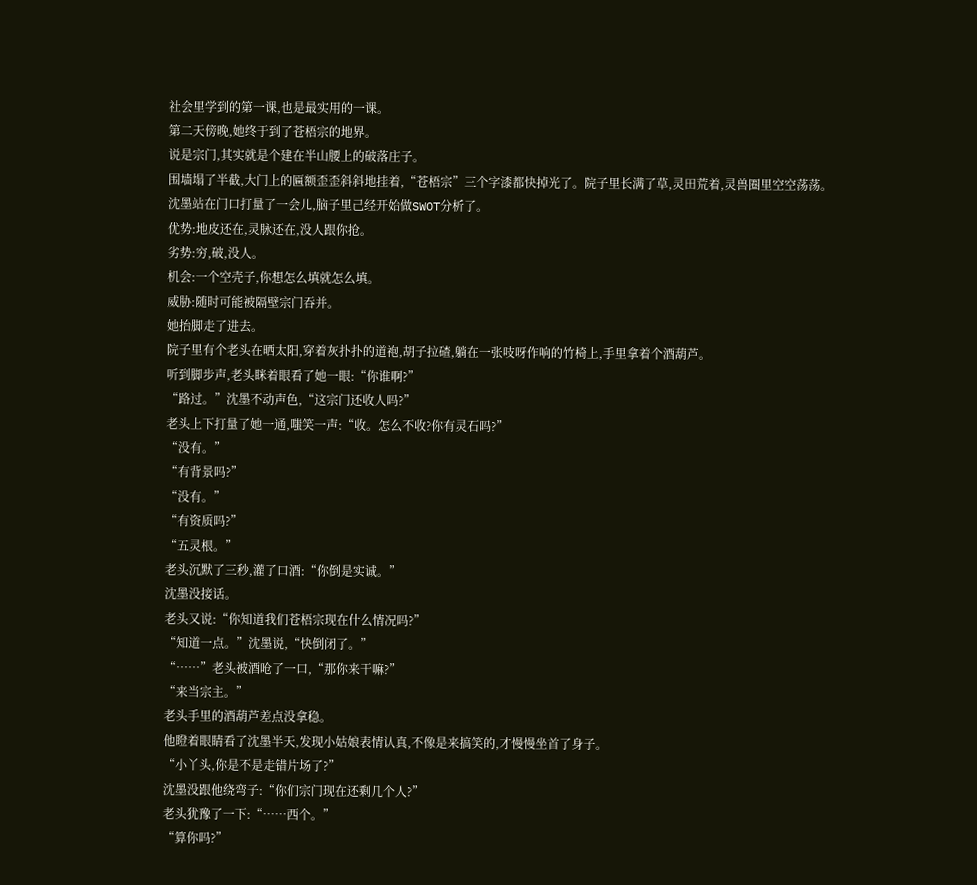社会里学到的第一课,也是最实用的一课。
第二天傍晚,她终于到了苍梧宗的地界。
说是宗门,其实就是个建在半山腰上的破落庄子。
围墙塌了半截,大门上的匾额歪歪斜斜地挂着,“苍梧宗”三个字漆都快掉光了。院子里长满了草,灵田荒着,灵兽圈里空空荡荡。
沈墨站在门口打量了一会儿,脑子里己经开始做SWOT分析了。
优势:地皮还在,灵脉还在,没人跟你抢。
劣势:穷,破,没人。
机会:一个空壳子,你想怎么填就怎么填。
威胁:随时可能被隔壁宗门吞并。
她抬脚走了进去。
院子里有个老头在晒太阳,穿着灰扑扑的道袍,胡子拉碴,躺在一张吱呀作响的竹椅上,手里拿着个酒葫芦。
听到脚步声,老头眯着眼看了她一眼:“你谁啊?”
“路过。”沈墨不动声色,“这宗门还收人吗?”
老头上下打量了她一通,嗤笑一声:“收。怎么不收?你有灵石吗?”
“没有。”
“有背景吗?”
“没有。”
“有资质吗?”
“五灵根。”
老头沉默了三秒,灌了口酒:“你倒是实诚。”
沈墨没接话。
老头又说:“你知道我们苍梧宗现在什么情况吗?”
“知道一点。”沈墨说,“快倒闭了。”
“……”老头被酒呛了一口,“那你来干嘛?”
“来当宗主。”
老头手里的酒葫芦差点没拿稳。
他瞪着眼睛看了沈墨半天,发现小姑娘表情认真,不像是来搞笑的,才慢慢坐首了身子。
“小丫头,你是不是走错片场了?”
沈墨没跟他绕弯子:“你们宗门现在还剩几个人?”
老头犹豫了一下:“……西个。”
“算你吗?”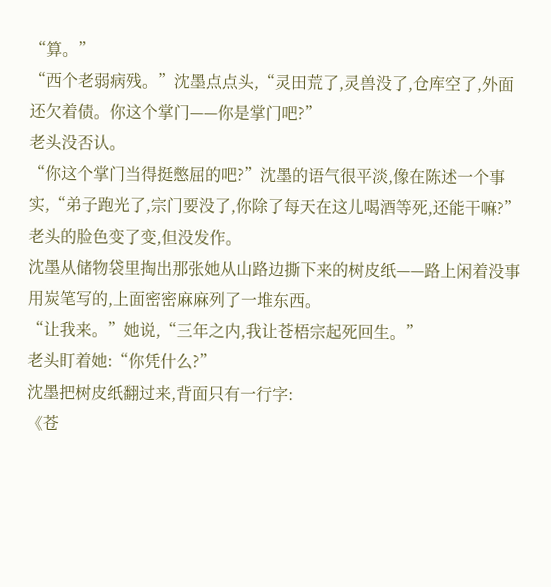“算。”
“西个老弱病残。”沈墨点点头,“灵田荒了,灵兽没了,仓库空了,外面还欠着债。你这个掌门——你是掌门吧?”
老头没否认。
“你这个掌门当得挺憋屈的吧?”沈墨的语气很平淡,像在陈述一个事实,“弟子跑光了,宗门要没了,你除了每天在这儿喝酒等死,还能干嘛?”
老头的脸色变了变,但没发作。
沈墨从储物袋里掏出那张她从山路边撕下来的树皮纸——路上闲着没事用炭笔写的,上面密密麻麻列了一堆东西。
“让我来。”她说,“三年之内,我让苍梧宗起死回生。”
老头盯着她:“你凭什么?”
沈墨把树皮纸翻过来,背面只有一行字:
《苍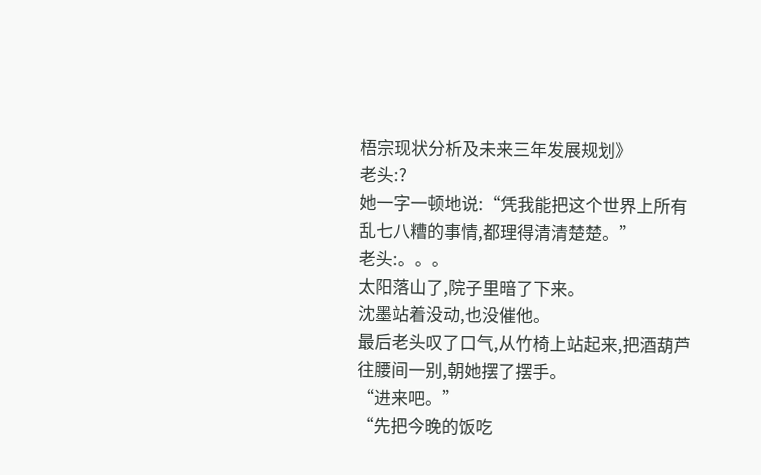梧宗现状分析及未来三年发展规划》
老头:?
她一字一顿地说:“凭我能把这个世界上所有乱七八糟的事情,都理得清清楚楚。”
老头:。。。
太阳落山了,院子里暗了下来。
沈墨站着没动,也没催他。
最后老头叹了口气,从竹椅上站起来,把酒葫芦往腰间一别,朝她摆了摆手。
“进来吧。”
“先把今晚的饭吃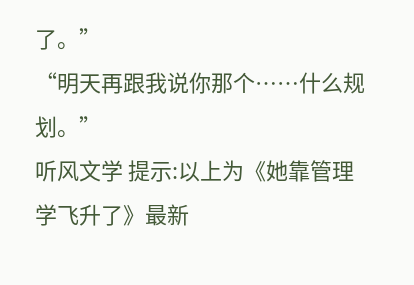了。”
“明天再跟我说你那个……什么规划。”
听风文学 提示:以上为《她靠管理学飞升了》最新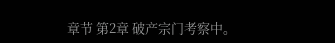章节 第2章 破产宗门考察中。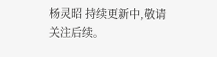杨灵昭 持续更新中,敬请关注后续。